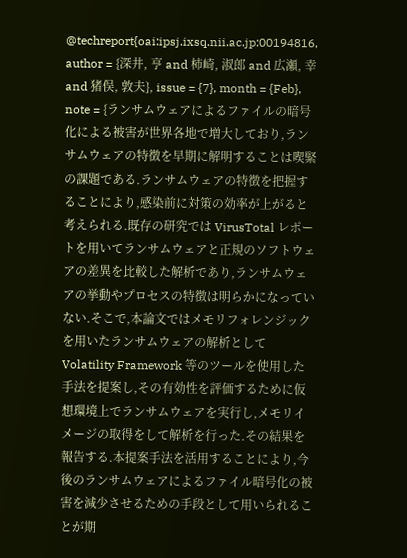@techreport{oai:ipsj.ixsq.nii.ac.jp:00194816, author = {深井, 亨 and 柿崎, 淑郎 and 広瀬, 幸 and 猪俣, 敦夫}, issue = {7}, month = {Feb}, note = {ランサムウェアによるファイルの暗号化による被害が世界各地で増大しており,ランサムウェアの特徴を早期に解明することは喫緊の課題である.ランサムウェアの特徴を把握することにより,感染前に対策の効率が上がると考えられる.既存の研究では VirusTotal レポートを用いてランサムウェアと正規のソフトウェアの差異を比較した解析であり,ランサムウェアの挙動やプロセスの特徴は明らかになっていない.そこで,本論文ではメモリフォレンジックを用いたランサムウェアの解析として Volatility Framework 等のツールを使用した手法を提案し,その有効性を評価するために仮想環境上でランサムウェアを実行し,メモリイメージの取得をして解析を行った.その結果を報告する.本提案手法を活用することにより,今後のランサムウェアによるファイル暗号化の被害を減少させるための手段として用いられることが期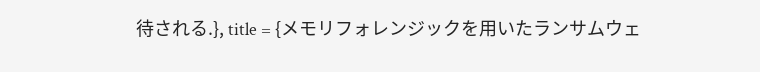待される.}, title = {メモリフォレンジックを用いたランサムウェ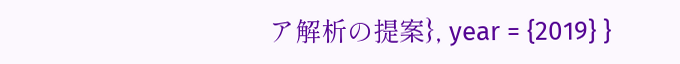ア解析の提案}, year = {2019} }